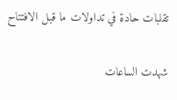تقلبات حادة في تداولات ما قبل الافتتاح

شهدت الساعات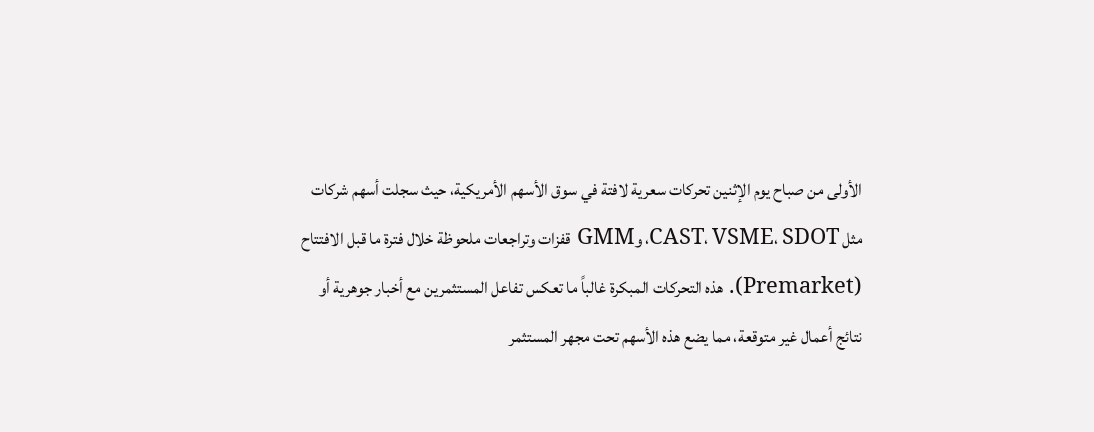الأولى من صباح يوم الإثنين تحركات سعرية لافتة في سوق الأسهم الأمريكية، حيث سجلت أسهم شركات مثل CAST، VSME، SDOT، وGMM قفزات وتراجعات ملحوظة خلال فترة ما قبل الافتتاح (Premarket). هذه التحركات المبكرة غالباً ما تعكس تفاعل المستثمرين مع أخبار جوهرية أو نتائج أعمال غير متوقعة، مما يضع هذه الأسهم تحت مجهر المستثمر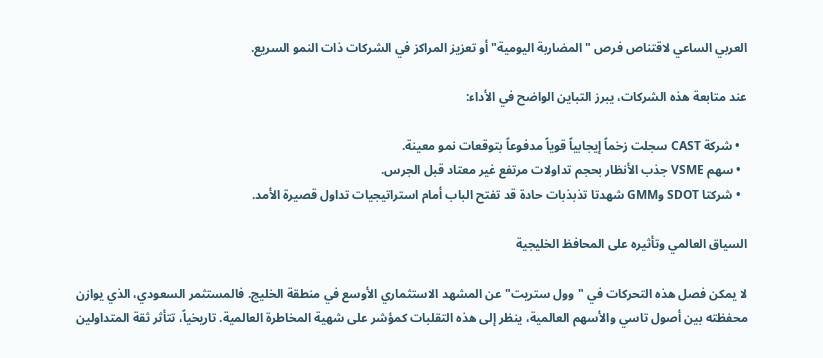العربي الساعي لاقتناص فرص "المضاربة اليومية" أو تعزيز المراكز في الشركات ذات النمو السريع.

عند متابعة هذه الشركات، يبرز التباين الواضح في الأداء:

  • شركة CAST سجلت زخماً إيجابياً قوياً مدفوعاً بتوقعات نمو معينة.
  • سهم VSME جذب الأنظار بحجم تداولات مرتفع غير معتاد قبل الجرس.
  • شركتا SDOT وGMM شهدتا تذبذبات حادة قد تفتح الباب أمام استراتيجيات تداول قصيرة الأمد.

السياق العالمي وتأثيره على المحافظ الخليجية

لا يمكن فصل هذه التحركات في "وول ستريت" عن المشهد الاستثماري الأوسع في منطقة الخليج. فالمستثمر السعودي، الذي يوازن محفظته بين أصول تاسي والأسهم العالمية، ينظر إلى هذه التقلبات كمؤشر على شهية المخاطرة العالمية. تاريخياً، تتأثر ثقة المتداولين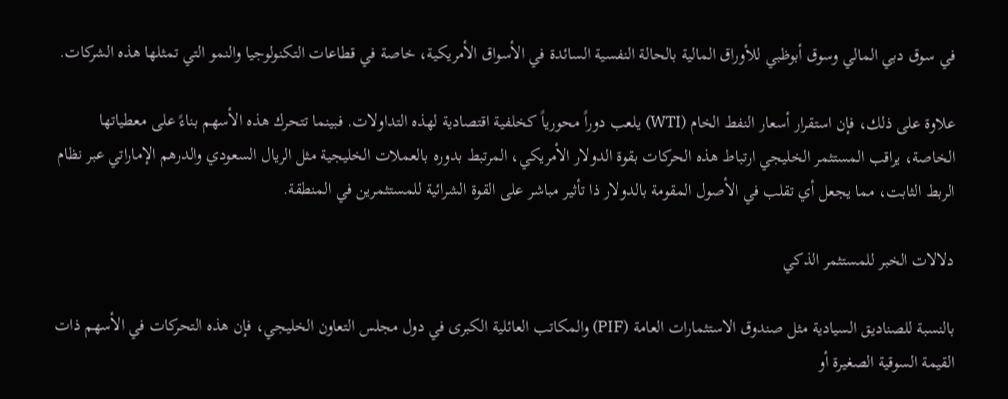في سوق دبي المالي وسوق أبوظبي للأوراق المالية بالحالة النفسية السائدة في الأسواق الأمريكية، خاصة في قطاعات التكنولوجيا والنمو التي تمثلها هذه الشركات.

علاوة على ذلك، فإن استقرار أسعار النفط الخام (WTI) يلعب دوراً محورياً كخلفية اقتصادية لهذه التداولات. فبينما تتحرك هذه الأسهم بناءً على معطياتها الخاصة، يراقب المستثمر الخليجي ارتباط هذه الحركات بقوة الدولار الأمريكي، المرتبط بدوره بالعملات الخليجية مثل الريال السعودي والدرهم الإماراتي عبر نظام الربط الثابت، مما يجعل أي تقلب في الأصول المقومة بالدولار ذا تأثير مباشر على القوة الشرائية للمستثمرين في المنطقة.

دلالات الخبر للمستثمر الذكي

بالنسبة للصناديق السيادية مثل صندوق الاستثمارات العامة (PIF) والمكاتب العائلية الكبرى في دول مجلس التعاون الخليجي، فإن هذه التحركات في الأسهم ذات القيمة السوقية الصغيرة أو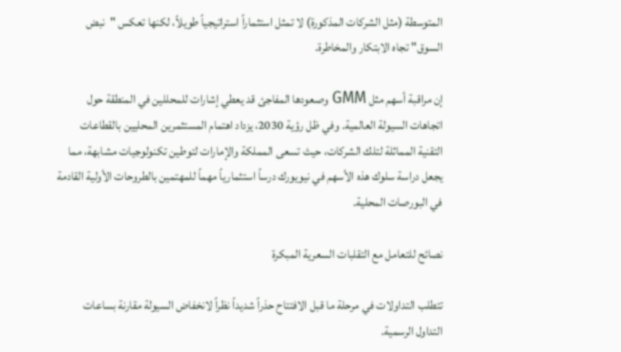المتوسطة (مثل الشركات المذكورة) لا تمثل استثماراً استراتيجياً طويلاً، لكنها تعكس "نبض السوق" تجاه الابتكار والمخاطرة.

إن مراقبة أسهم مثل GMM وصعودها المفاجئ قد يعطي إشارات للمحللين في المنطقة حول اتجاهات السيولة العالمية. وفي ظل رؤية 2030، يزداد اهتمام المستثمرين المحليين بالقطاعات التقنية المماثلة لتلك الشركات، حيث تسعى المملكة والإمارات لتوطين تكنولوجيات مشابهة، مما يجعل دراسة سلوك هذه الأسهم في نيويورك درساً استثمارياً مهماً للمهتمين بالطروحات الأولية القادمة في البورصات المحلية.

نصائح للتعامل مع التقلبات السعرية المبكرة

تتطلب التداولات في مرحلة ما قبل الافتتاح حذراً شديداً نظراً لانخفاض السيولة مقارنة بساعات التداول الرسمية.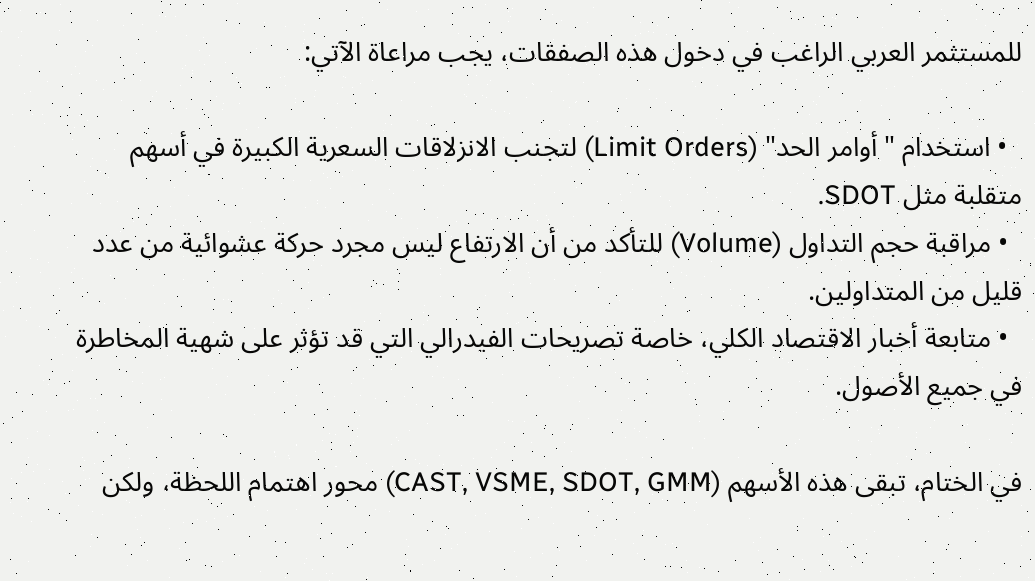للمستثمر العربي الراغب في دخول هذه الصفقات، يجب مراعاة الآتي:

  • استخدام "أوامر الحد" (Limit Orders) لتجنب الانزلاقات السعرية الكبيرة في أسهم متقلبة مثل SDOT.
  • مراقبة حجم التداول (Volume) للتأكد من أن الارتفاع ليس مجرد حركة عشوائية من عدد قليل من المتداولين.
  • متابعة أخبار الاقتصاد الكلي، خاصة تصريحات الفيدرالي التي قد تؤثر على شهية المخاطرة في جميع الأصول.

في الختام، تبقى هذه الأسهم (CAST, VSME, SDOT, GMM) محور اهتمام اللحظة، ولكن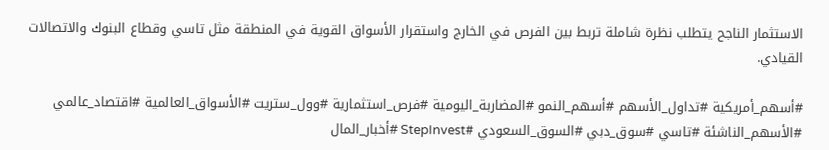الاستثمار الناجح يتطلب نظرة شاملة تربط بين الفرص في الخارج واستقرار الأسواق القوية في المنطقة مثل تاسي وقطاع البنوك والاتصالات القيادي.

#أسهم_أمريكية #تداول_الأسهم #أسهم_النمو #المضاربة_اليومية #فرص_استثمارية #وول_ستريت #الأسواق_العالمية #اقتصاد_عالمي #الأسهم_الناشئة #تاسي #سوق_دبي #السوق_السعودي #StepInvest #أخبار_المال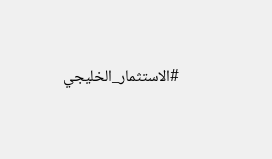#الاستثمار_الخليجي